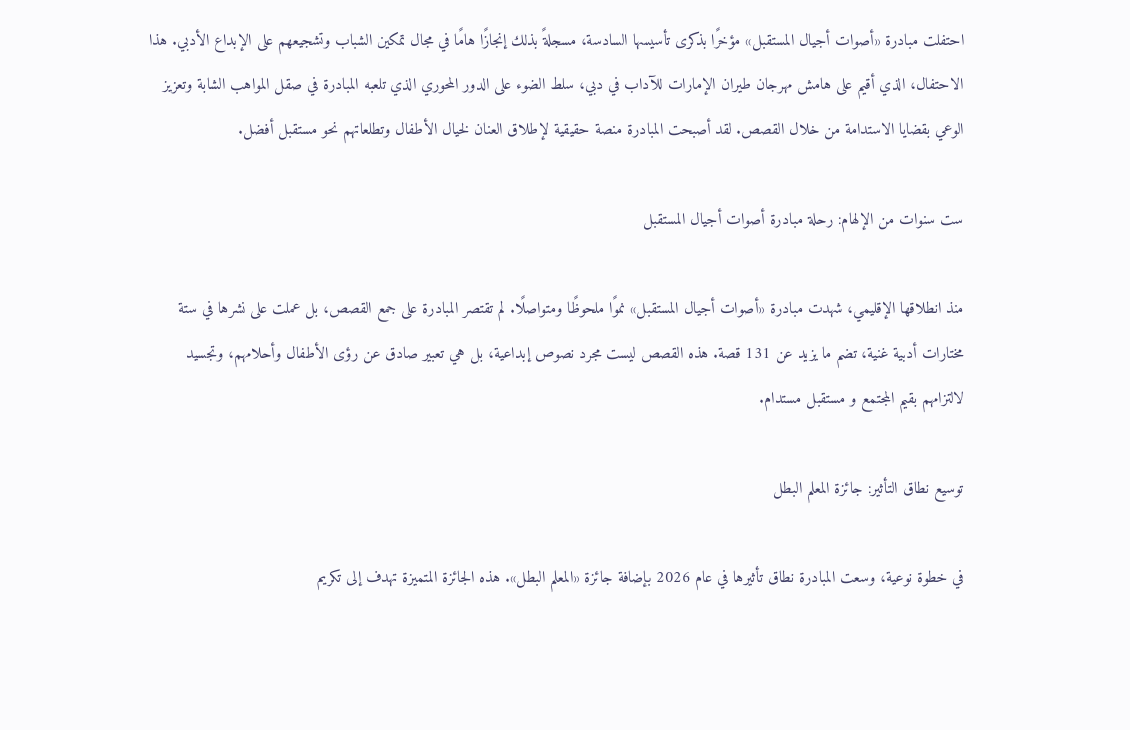احتفلت مبادرة «أصوات أجيال المستقبل» مؤخرًا بذكرى تأسيسها السادسة، مسجلةً بذلك إنجازًا هامًا في مجال تمكين الشباب وتشجيعهم على الإبداع الأدبي. هذا الاحتفال، الذي أقيم على هامش مهرجان طيران الإمارات للآداب في دبي، سلط الضوء على الدور المحوري الذي تلعبه المبادرة في صقل المواهب الشابة وتعزيز الوعي بقضايا الاستدامة من خلال القصص. لقد أصبحت المبادرة منصة حقيقية لإطلاق العنان لخيال الأطفال وتطلعاتهم نحو مستقبل أفضل.

ست سنوات من الإلهام: رحلة مبادرة أصوات أجيال المستقبل

منذ انطلاقها الإقليمي، شهدت مبادرة «أصوات أجيال المستقبل» نموًا ملحوظًا ومتواصلًا. لم تقتصر المبادرة على جمع القصص، بل عملت على نشرها في ستة مختارات أدبية غنية، تضم ما يزيد عن 131 قصة. هذه القصص ليست مجرد نصوص إبداعية، بل هي تعبير صادق عن رؤى الأطفال وأحلامهم، وتجسيد لالتزامهم بقيم المجتمع و مستقبل مستدام.

توسيع نطاق التأثير: جائزة المعلم البطل

في خطوة نوعية، وسعت المبادرة نطاق تأثيرها في عام 2026 بإضافة جائزة «المعلم البطل». هذه الجائزة المتميزة تهدف إلى تكريم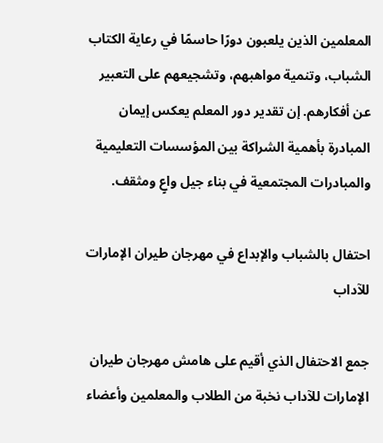المعلمين الذين يلعبون دورًا حاسمًا في رعاية الكتاب الشباب، وتنمية مواهبهم، وتشجيعهم على التعبير عن أفكارهم. إن تقدير دور المعلم يعكس إيمان المبادرة بأهمية الشراكة بين المؤسسات التعليمية والمبادرات المجتمعية في بناء جيل واعٍ ومثقف.

احتفال بالشباب والإبداع في مهرجان طيران الإمارات للآداب

جمع الاحتفال الذي أقيم على هامش مهرجان طيران الإمارات للآداب نخبة من الطلاب والمعلمين وأعضاء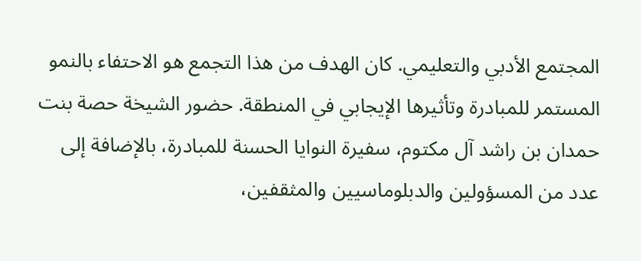المجتمع الأدبي والتعليمي. كان الهدف من هذا التجمع هو الاحتفاء بالنمو المستمر للمبادرة وتأثيرها الإيجابي في المنطقة. حضور الشيخة حصة بنت حمدان بن راشد آل مكتوم، سفيرة النوايا الحسنة للمبادرة، بالإضافة إلى عدد من المسؤولين والدبلوماسيين والمثقفين،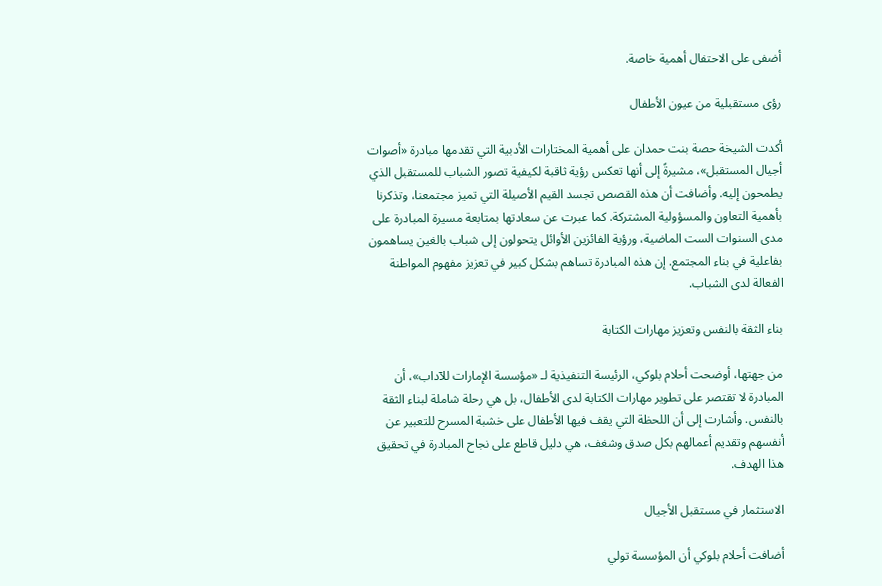أضفى على الاحتفال أهمية خاصة.

رؤى مستقبلية من عيون الأطفال

أكدت الشيخة حصة بنت حمدان على أهمية المختارات الأدبية التي تقدمها مبادرة «أصوات أجيال المستقبل»، مشيرةً إلى أنها تعكس رؤية ثاقبة لكيفية تصور الشباب للمستقبل الذي يطمحون إليه. وأضافت أن هذه القصص تجسد القيم الأصيلة التي تميز مجتمعنا، وتذكرنا بأهمية التعاون والمسؤولية المشتركة. كما عبرت عن سعادتها بمتابعة مسيرة المبادرة على مدى السنوات الست الماضية، ورؤية الفائزين الأوائل يتحولون إلى شباب بالغين يساهمون بفاعلية في بناء المجتمع. إن هذه المبادرة تساهم بشكل كبير في تعزيز مفهوم المواطنة الفعالة لدى الشباب.

بناء الثقة بالنفس وتعزيز مهارات الكتابة

من جهتها، أوضحت أحلام بلوكي، الرئيسة التنفيذية لـ «مؤسسة الإمارات للآداب»، أن المبادرة لا تقتصر على تطوير مهارات الكتابة لدى الأطفال، بل هي رحلة شاملة لبناء الثقة بالنفس. وأشارت إلى أن اللحظة التي يقف فيها الأطفال على خشبة المسرح للتعبير عن أنفسهم وتقديم أعمالهم بكل صدق وشغف، هي دليل قاطع على نجاح المبادرة في تحقيق هذا الهدف.

الاستثمار في مستقبل الأجيال

أضافت أحلام بلوكي أن المؤسسة تولي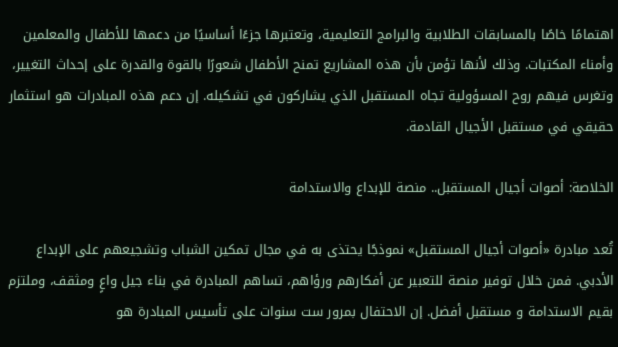اهتمامًا خاصًا بالمسابقات الطلابية والبرامج التعليمية، وتعتبرها جزءًا أساسيًا من دعمها للأطفال والمعلمين وأمناء المكتبات. وذلك لأنها تؤمن بأن هذه المشاريع تمنح الأطفال شعورًا بالقوة والقدرة على إحداث التغيير، وتغرس فيهم روح المسؤولية تجاه المستقبل الذي يشاركون في تشكيله. إن دعم هذه المبادرات هو استثمار حقيقي في مستقبل الأجيال القادمة.

الخلاصة: أصوات أجيال المستقبل.. منصة للإبداع والاستدامة

تُعد مبادرة «أصوات أجيال المستقبل» نموذجًا يحتذى به في مجال تمكين الشباب وتشجيعهم على الإبداع الأدبي. فمن خلال توفير منصة للتعبير عن أفكارهم ورؤاهم، تساهم المبادرة في بناء جيل واعٍ ومثقف، وملتزم بقيم الاستدامة و مستقبل أفضل. إن الاحتفال بمرور ست سنوات على تأسيس المبادرة هو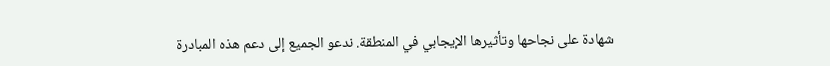شهادة على نجاحها وتأثيرها الإيجابي في المنطقة. ندعو الجميع إلى دعم هذه المبادرة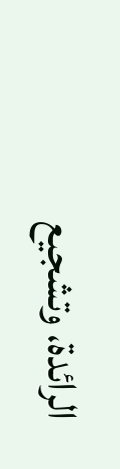الرائدة، وتشجيع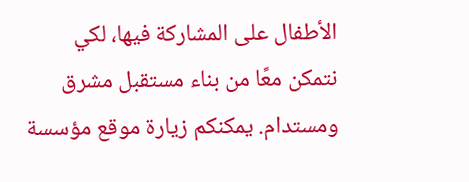الأطفال على المشاركة فيها، لكي نتمكن معًا من بناء مستقبل مشرق ومستدام. يمكنكم زيارة موقع مؤسسة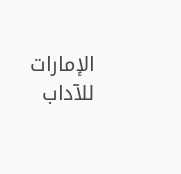الإمارات للآداب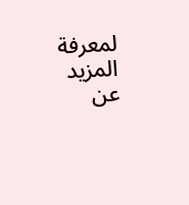لمعرفة المزيد عن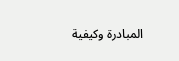المبادرة وكيفية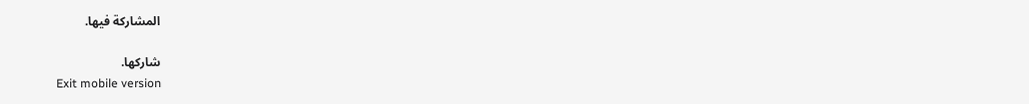المشاركة فيها.

شاركها.
Exit mobile version